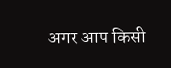अगर आप किसी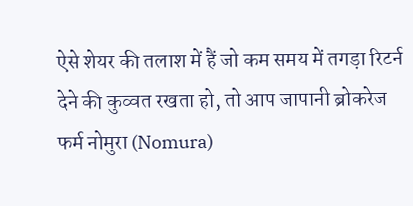ऐसे शेयर की तलाश में हैं जो कम समय में तगड़ा रिटर्न देने की कुव्वत रखता हो, तो आप जापानी ब्रोकरेज फर्म नोमुरा (Nomura)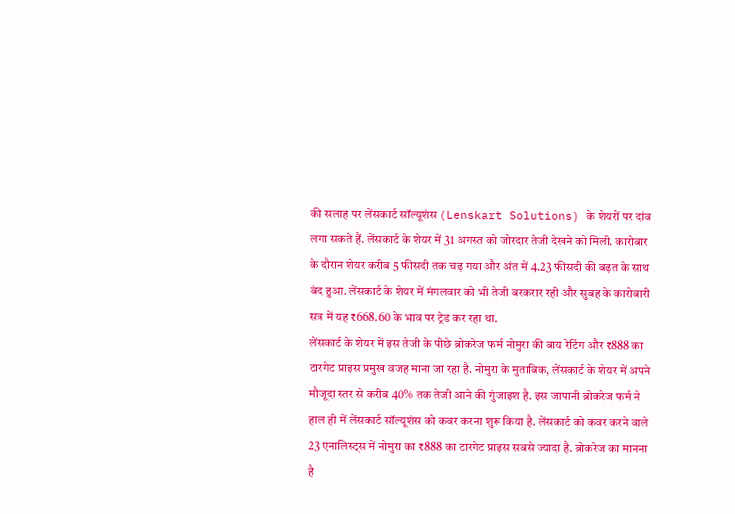की सलाह पर लेंसकार्ट सॉल्यूशंस (Lenskart Solutions) के शेयरों पर दांव लगा सकते हैं. लेंसकार्ट के शेयर में 31 अगस्त को जोरदार तेजी देखने को मिली. कारोबार के दौरान शेयर करीब 5 फीसदी तक चढ़ गया और अंत में 4.23 फीसदी की बढ़त के साथ बंद हुआ. लेंसकार्ट के शेयर में मंगलवार को भी तेजी बरकरार रही और सुबह के कारोबारी सत्र में यह ₹668.60 के भाव पर ट्रेड कर रहा था.
लेंसकार्ट के शेयर में इस तेजी के पीछे ब्रोकरेज फर्म नोमुरा की बाय रेटिंग और ₹888 का टारगेट प्राइस प्रमुख वजह माना जा रहा है. नोमुरा के मुताबिक, लेंसकार्ट के शेयर में अपने मौजूदा स्तर से करीब 40% तक तेजी आने की गुंजाइश है. इस जापानी ब्रोकरेज फर्म ने हाल ही में लेंसकार्ट सॉल्यूशंस को कवर करना शुरू किया है. लेंसकार्ट को कवर करने वाले 23 एनालिस्ट्स में नोमुरा का ₹888 का टारगेट प्राइस सबसे ज्यादा है. ब्रोकरेज का मानना है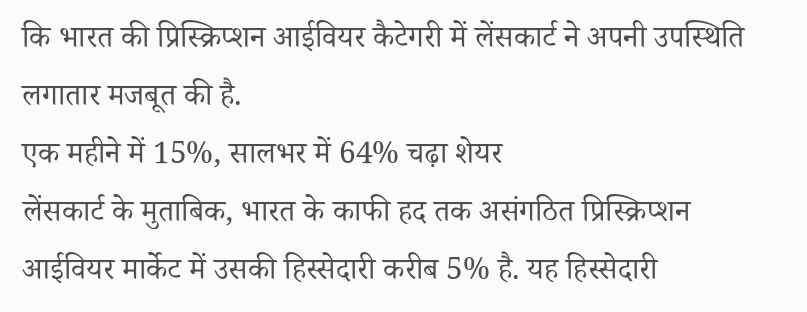कि भारत की प्रिस्क्रिप्शन आईवियर कैटेगरी में लेंसकार्ट ने अपनी उपस्थिति लगातार मजबूत की है.
एक महीने में 15%, सालभर में 64% चढ़ा शेयर
लेंसकार्ट के मुताबिक, भारत के काफी हद तक असंगठित प्रिस्क्रिप्शन आईवियर मार्केट में उसकी हिस्सेदारी करीब 5% है. यह हिस्सेदारी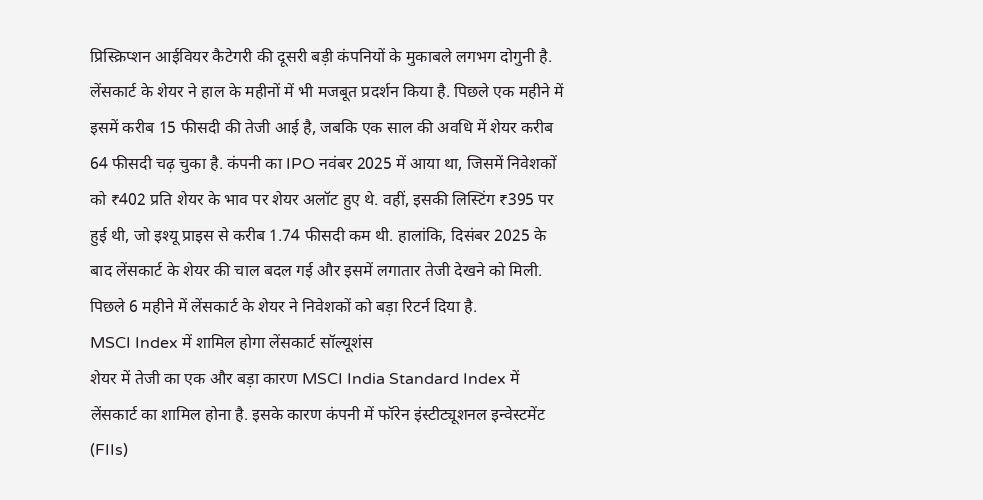प्रिस्क्रिप्शन आईवियर कैटेगरी की दूसरी बड़ी कंपनियों के मुकाबले लगभग दोगुनी है. लेंसकार्ट के शेयर ने हाल के महीनों में भी मजबूत प्रदर्शन किया है. पिछले एक महीने में इसमें करीब 15 फीसदी की तेजी आई है, जबकि एक साल की अवधि में शेयर करीब 64 फीसदी चढ़ चुका है. कंपनी का IPO नवंबर 2025 में आया था, जिसमें निवेशकों को ₹402 प्रति शेयर के भाव पर शेयर अलॉट हुए थे. वहीं, इसकी लिस्टिंग ₹395 पर हुई थी, जो इश्यू प्राइस से करीब 1.74 फीसदी कम थी. हालांकि, दिसंबर 2025 के बाद लेंसकार्ट के शेयर की चाल बदल गई और इसमें लगातार तेजी देखने को मिली. पिछले 6 महीने में लेंसकार्ट के शेयर ने निवेशकों को बड़ा रिटर्न दिया है.
MSCI Index में शामिल होगा लेंसकार्ट सॉल्यूशंस
शेयर में तेजी का एक और बड़ा कारण MSCI India Standard Index में लेंसकार्ट का शामिल होना है. इसके कारण कंपनी में फॉरेन इंस्टीट्यूशनल इन्वेस्टमेंट (FIIs)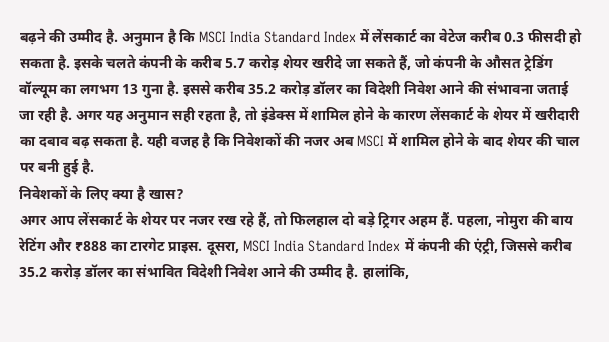बढ़ने की उम्मीद है. अनुमान है कि MSCI India Standard Index में लेंसकार्ट का वेटेज करीब 0.3 फीसदी हो सकता है. इसके चलते कंपनी के करीब 5.7 करोड़ शेयर खरीदे जा सकते हैं, जो कंपनी के औसत ट्रेडिंग वॉल्यूम का लगभग 13 गुना है. इससे करीब 35.2 करोड़ डॉलर का विदेशी निवेश आने की संभावना जताई जा रही है. अगर यह अनुमान सही रहता है, तो इंडेक्स में शामिल होने के कारण लेंसकार्ट के शेयर में खरीदारी का दबाव बढ़ सकता है. यही वजह है कि निवेशकों की नजर अब MSCI में शामिल होने के बाद शेयर की चाल पर बनी हुई है.
निवेशकों के लिए क्या है खास?
अगर आप लेंसकार्ट के शेयर पर नजर रख रहे हैं, तो फिलहाल दो बड़े ट्रिगर अहम हैं. पहला, नोमुरा की बाय रेटिंग और ₹888 का टारगेट प्राइस. दूसरा, MSCI India Standard Index में कंपनी की एंट्री, जिससे करीब 35.2 करोड़ डॉलर का संभावित विदेशी निवेश आने की उम्मीद है. हालांकि,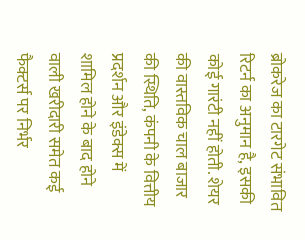ब्रोकरेज का टारगेट संभावित रिटर्न का अनुमान है, इसकी कोई गारंटी नहीं होती. शेयर की वास्तविक चाल बाजार की स्थिति, कंपनी के वित्तीय प्रदर्शन और इंडेक्स में शामिल होने के बाद होने वाली खरीदारी समेत कई फैक्टर्स पर निर्भर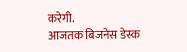करेगी.
आजतक बिजनेस डेस्क